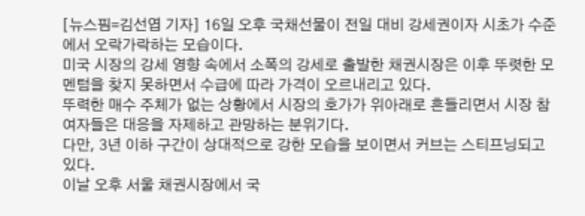[뉴스핌=김선엽 기자] 16일 오후 국채선물이 전일 대비 강세권이자 시초가 수준에서 오락가락하는 모습이다.
미국 시장의 강세 영향 속에서 소폭의 강세로 출발한 채권시장은 이후 뚜렷한 모멘텀을 찾지 못하면서 수급에 따라 가격이 오르내리고 있다.
뚜력한 매수 주체가 없는 상황에서 시장의 호가가 위아래로 흔들리면서 시장 참여자들은 대응을 자제하고 관망하는 분위기다.
다만, 3년 이하 구간이 상대적으로 강한 모습을 보이면서 커브는 스티프닝되고 있다.
이날 오후 서울 채권시장에서 국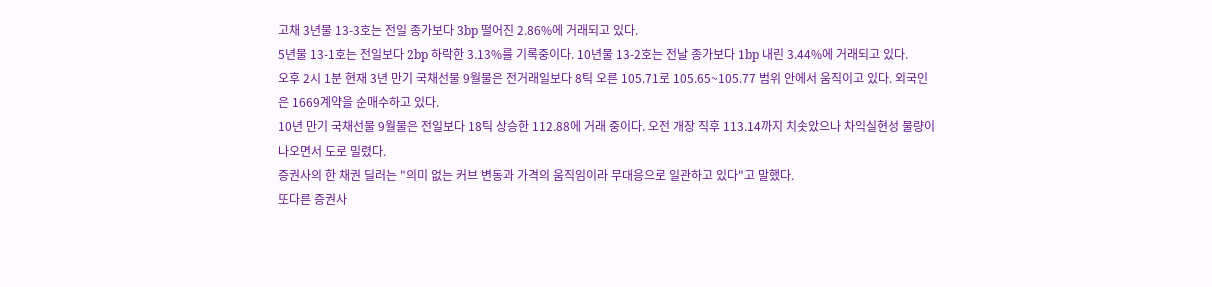고채 3년물 13-3호는 전일 종가보다 3bp 떨어진 2.86%에 거래되고 있다.
5년물 13-1호는 전일보다 2bp 하락한 3.13%를 기록중이다. 10년물 13-2호는 전날 종가보다 1bp 내린 3.44%에 거래되고 있다.
오후 2시 1분 현재 3년 만기 국채선물 9월물은 전거래일보다 8틱 오른 105.71로 105.65~105.77 범위 안에서 움직이고 있다. 외국인은 1669계약을 순매수하고 있다.
10년 만기 국채선물 9월물은 전일보다 18틱 상승한 112.88에 거래 중이다. 오전 개장 직후 113.14까지 치솟았으나 차익실현성 물량이 나오면서 도로 밀렸다.
증권사의 한 채권 딜러는 "의미 없는 커브 변동과 가격의 움직임이라 무대응으로 일관하고 있다"고 말했다.
또다른 증권사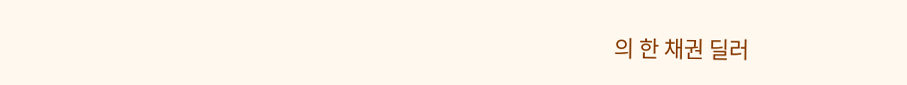의 한 채권 딜러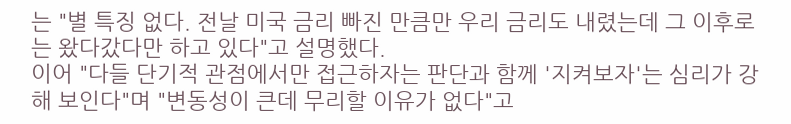는 "별 특징 없다. 전날 미국 금리 빠진 만큼만 우리 금리도 내렸는데 그 이후로는 왔다갔다만 하고 있다"고 설명했다.
이어 "다들 단기적 관점에서만 접근하자는 판단과 함께 '지켜보자'는 심리가 강해 보인다"며 "변동성이 큰데 무리할 이유가 없다"고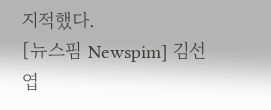지적했다.
[뉴스핌 Newspim] 김선엽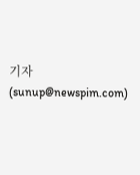기자 (sunup@newspim.com)